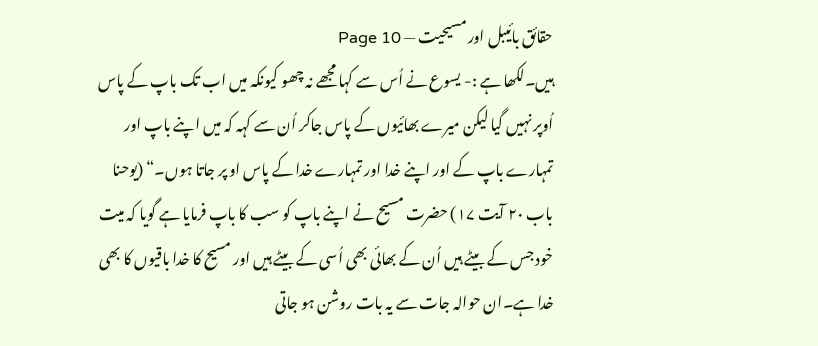حقائق بائیبل اور مسیحیت — Page 10
ہیں۔لکھا ہے :- یسوع نے اُس سے کہا مجھے نہ چھو کیونکہ میں اب تک باپ کے پاس اُوپر نہیں گیا لیکن میرے بھائیوں کے پاس جاکر اُن سے کہہ کہ میں اپنے باپ اور تمہارے باپ کے اور اپنے خدا اور تمہارے خدا کے پاس او پر جاتا ہوں۔“ (یوحنا باب ۲۰ آیت ۱۷) حضرت مسیح نے اپنے باپ کو سب کا باپ فرمایا ہے گویا کہ میت خود جس کے بیٹے ہیں اُن کے بھائی بھی اُسی کے بیٹے ہیں اور مسیح کا خدا باقیوں کا بھی خدا ہے۔ان حوالہ جات سے یہ بات روشن ہو جاتی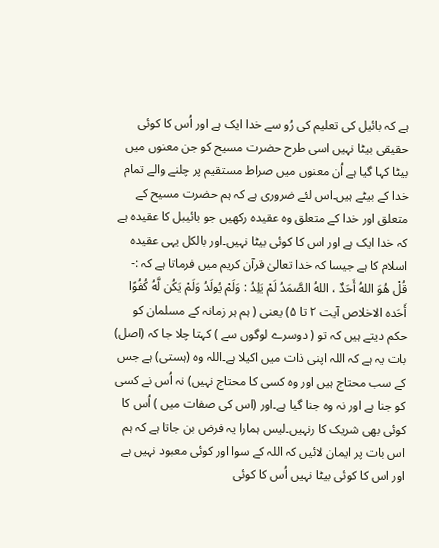ہے کہ بائیل کی تعلیم کی رُو سے خدا ایک ہے اور اُس کا کوئی حقیقی بیٹا نہیں اسی طرح حضرت مسیح کو جن معنوں میں بیٹا کہا گیا ہے اُن معنوں میں صراط مستقیم پر چلنے والے تمام خدا کے بیٹے ہیں۔اس لئے ضروری ہے کہ ہم حضرت مسیح کے متعلق اور خدا کے متعلق وہ عقیدہ رکھیں جو بائیبل کا عقیدہ ہے کہ خدا ایک ہے اور اس کا کوئی بیٹا نہیں۔اور بالکل یہی عقیدہ اسلام کا ہے جیسا کہ خدا تعالیٰ قرآن کریم میں فرماتا ہے کہ :- قُلْ هُوَ اللهُ أَحَدٌ ، اللهُ الصَّمَدُ لَمْ يَلِدُ : وَلَمْ يُولَدُ وَلَمْ يَكُن لَّهُ كُفُوًا أَحَده الاخلاص آیت ۲ تا ۵) یعنی ( ہم ہر زمانہ کے مسلمان کو حکم دیتے ہیں کہ تو ( دوسرے لوگوں سے ) کہتا چلا جا کہ (اصل) بات یہ ہے کہ اللہ اپنی ذات میں اکیلا ہے۔اللہ وہ (ہستی) ہے جس کے سب محتاج ہیں اور وہ کسی کا محتاج نہیں) نہ اُس نے کسی کو جنا ہے اور نہ وہ جنا گیا ہے۔اور (اس کی صفات میں ) اُس کا کوئی بھی شریک کا رنہیں۔لیس ہمارا یہ فرض بن جاتا ہے کہ ہم اس بات پر ایمان لائیں کہ اللہ کے سوا اور کوئی معبود نہیں ہے اور اس کا کوئی بیٹا نہیں اُس کا کوئی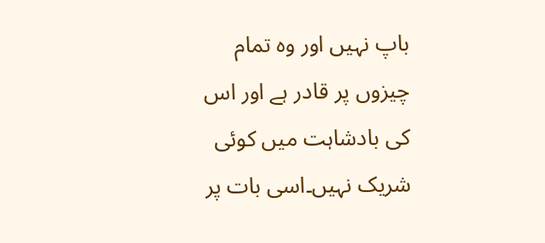باپ نہیں اور وہ تمام چیزوں پر قادر ہے اور اس کی بادشاہت میں کوئی شریک نہیں۔اسی بات پر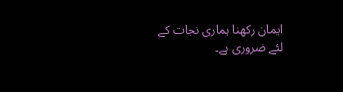ایمان رکھنا ہماری نجات کے لئے ضروری ہے۔